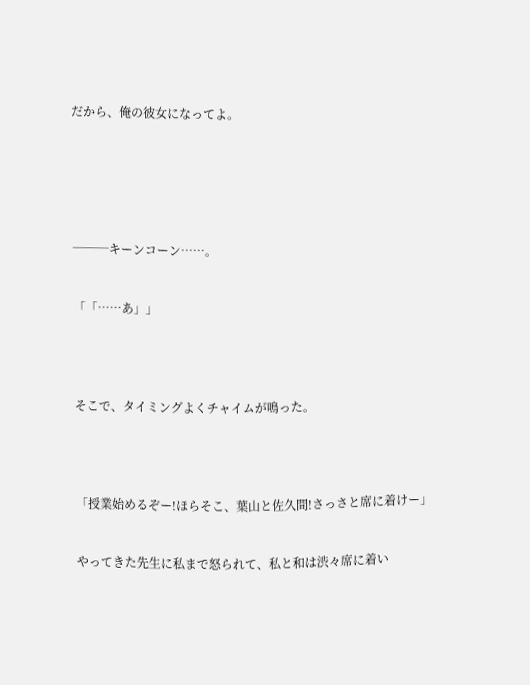だから、俺の彼女になってよ。






───キーンコーン……。


「「……あ」」




そこで、タイミングよくチャイムが鳴った。




「授業始めるぞー!ほらそこ、葉山と佐久間!さっさと席に着けー」


やってきた先生に私まで怒られて、私と和は渋々席に着い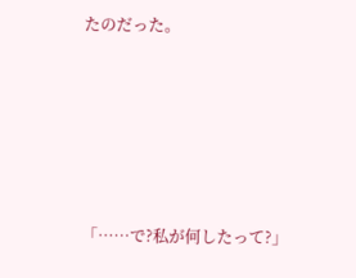たのだった。






「……で?私が何したって?」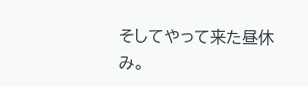そしてやって来た昼休み。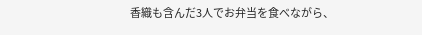香織も含んだ3人でお弁当を食べながら、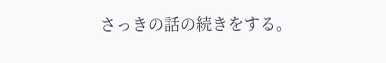さっきの話の続きをする。